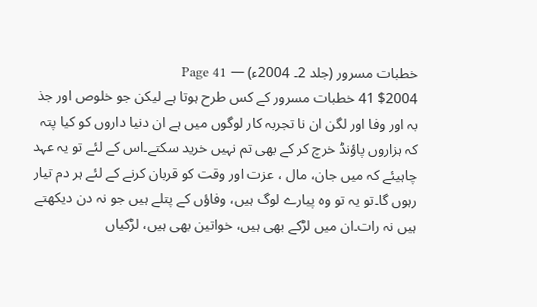خطبات مسرور (جلد 2۔ 2004ء) — Page 41
$2004 41 خطبات مسرور کے کس طرح ہوتا ہے لیکن جو خلوص اور جذ بہ اور وفا اور لگن ان نا تجربہ کار لوگوں میں ہے ان دنیا داروں کو کیا پتہ کہ ہزاروں پاؤنڈ خرچ کر کے بھی تم نہیں خرید سکتے۔اس کے لئے تو یہ عہد چاہیئے کہ میں جان، مال ، عزت اور وقت کو قربان کرنے کے لئے ہر دم تیار رہوں گا۔تو یہ تو وہ پیارے لوگ ہیں، وفاؤں کے پتلے ہیں جو نہ دن دیکھتے ہیں نہ رات۔ان میں لڑکے بھی ہیں، خواتین بھی ہیں، لڑکیاں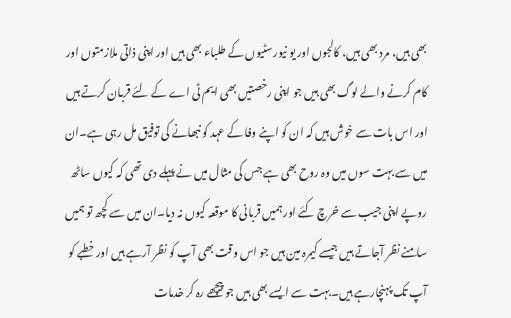بھی ہیں، مرد بھی ہیں، کالجوں اور یو نیورسٹیوں کے طلباء بھی ہیں اور اپنی ذاتی ملازمتوں اور کام کرنے والے لوگ بھی ہیں جو اپنی رخصتیں بھی ایم ٹی اے کے لئے قربان کرتے ہیں اور اس بات سے خوش ہیں کہ ان کو اپنے وفا کے عہد کو نبھانے کی توفیق مل رہی ہے۔ان میں سے بہت سوں میں وہ روح بھی ہے جس کی مثال میں نے پہلے دی تھی کہ کیوں ساٹھ روپے اپنی جیب سے خرچ کئے اور ہمیں قربانی کا موقعہ کیوں نہ دیا۔ان میں سے کچھ تو ہمیں سامنے نظر آجاتے ہیں جیسے کیمرہ مین ہیں جو اس وقت بھی آپ کو نظر آرہے ہیں اور خطبے کو آپ تک پہنچارہے ہیں۔بہت سے ایسے بھی ہیں جو پیچھے رہ کر خدمات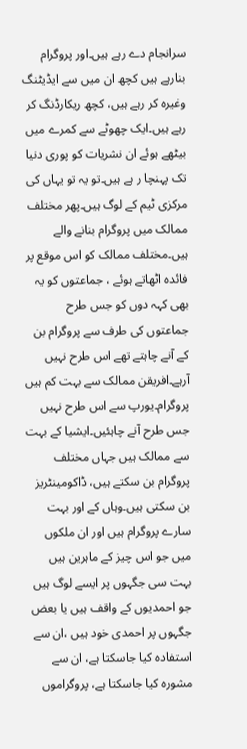سرانجام دے رہے ہیں۔اور پروگرام بنارہے ہیں کچھ ان میں سے ایڈیٹنگ وغیرہ کر رہے ہیں، کچھ ریکارڈنگ کر رہے ہیں۔ایک چھوٹے سے کمرے میں بیٹھے ہوئے ان نشریات کو پوری دنیا تک پہنچا ر ہے ہیں۔تو یہ تو یہاں کی مرکزی ٹیم کے لوگ ہیں۔پھر مختلف ممالک میں پروگرام بنانے والے ہیں۔مختلف ممالک کو اس موقع پر فائدہ اٹھاتے ہوئے ، جماعتوں کو یہ بھی کہہ دوں کو جس طرح جماعتوں کی طرف سے پروگرام بن کے آنے چاہتے تھے اس طرح نہیں آرہے۔افریقن ممالک سے بہت کم ہیں پروگرام۔یورپ سے اس طرح نہیں جس طرح آنے چاہئیں۔ایشیا کے بہت سے ممالک ہیں جہاں مختلف پروگرام بن سکتے ہیں، ڈاکومینٹریز بن سکتی ہیں۔وہاں کے اور بہت سارے پروگرام ہیں اور ان ملکوں میں جو اس چیز کے ماہرین ہیں بہت سی جگہوں پر ایسے لوگ ہیں جو احمدیوں کے واقف ہیں یا بعض جگہوں پر احمدی خود ہیں ،ان سے استفادہ کیا جاسکتا ہے، ان سے مشورہ کیا جاسکتا ہے، پروگراموں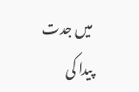میں جدت پیدا کی